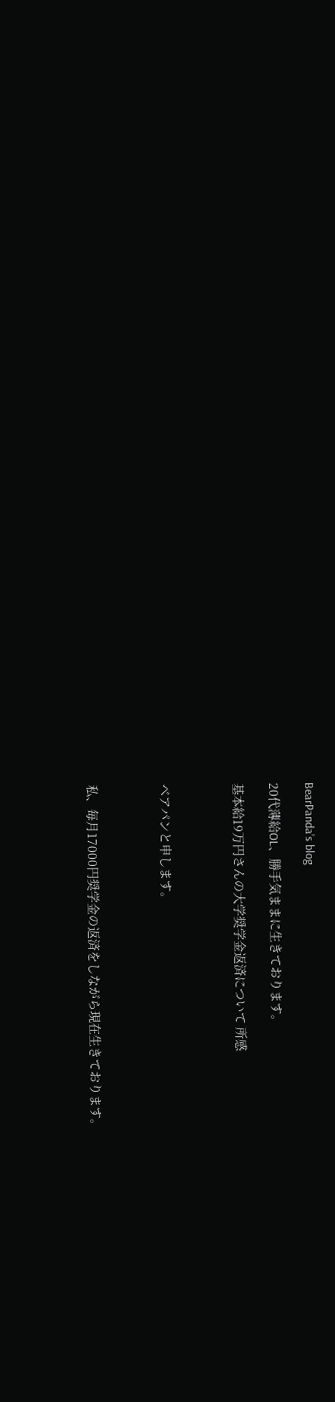BearPanda’s blog

20代薄給OL、勝手気ままに生きております。

基本給19万円さんの大学奨学金返済について 所感



ベアパンと申します。



私、毎月17000円奨学金の返済をしながら現在生きております。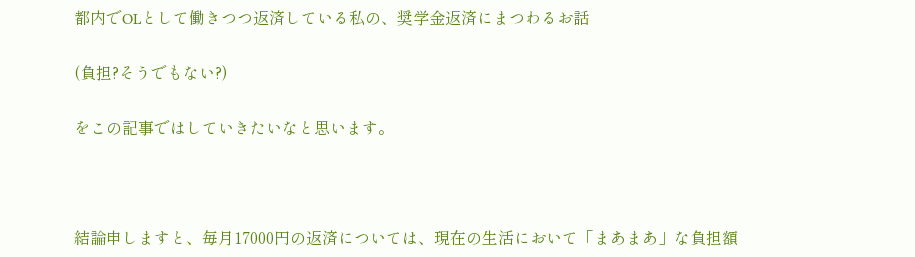都内でOLとして働きつつ返済している私の、奨学金返済にまつわるお話

(負担?そうでもない?)

をこの記事ではしていきたいなと思います。



結論申しますと、毎月17000円の返済については、現在の生活において「まあまあ」な負担額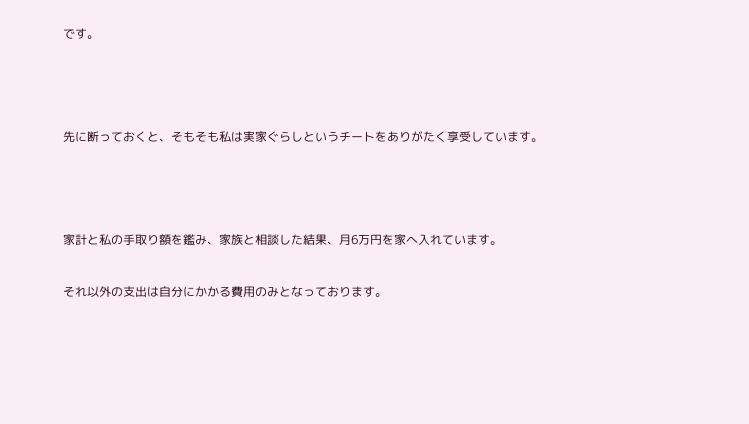です。



先に断っておくと、そもそも私は実家ぐらしというチートをありがたく享受しています。



家計と私の手取り額を鑑み、家族と相談した結果、月6万円を家へ入れています。

それ以外の支出は自分にかかる費用のみとなっております。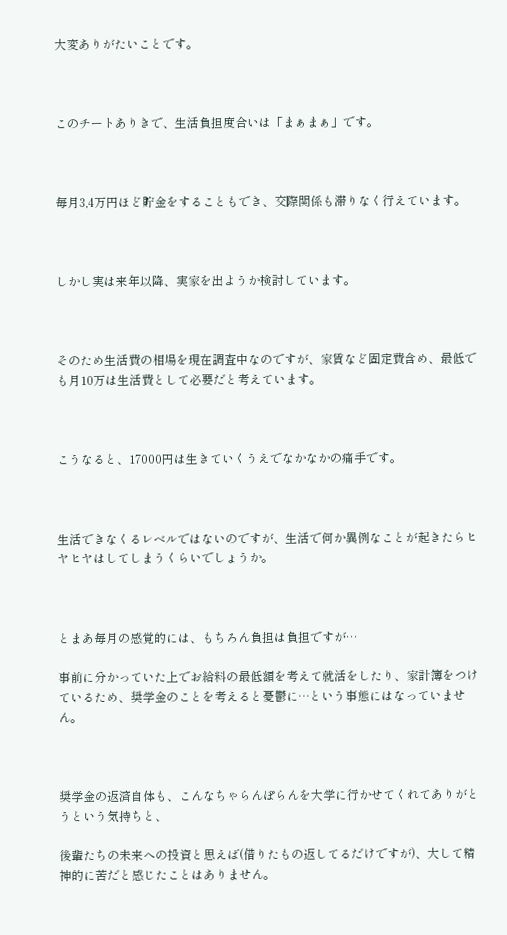大変ありがたいことです。



このチートありきで、生活負担度合いは「まぁまぁ」です。



毎月3,4万円ほど貯金をすることもでき、交際関係も滞りなく行えています。



しかし実は来年以降、実家を出ようか検討しています。



そのため生活費の相場を現在調査中なのですが、家賃など固定費含め、最低でも月10万は生活費として必要だと考えています。



こうなると、17000円は生きていくうえでなかなかの痛手です。



生活できなくるレベルではないのですが、生活で何か異例なことが起きたらヒヤヒヤはしてしまうくらいでしょうか。



とまあ毎月の感覚的には、もちろん負担は負担ですが…

事前に分かっていた上でお給料の最低額を考えて就活をしたり、家計簿をつけているため、奨学金のことを考えると憂鬱に…という事態にはなっていません。



奨学金の返済自体も、こんなちゃらんぽらんを大学に行かせてくれてありがとうという気持ちと、

後輩たちの未来への投資と思えば(借りたもの返してるだけですが)、大して精神的に苦だと感じたことはありません。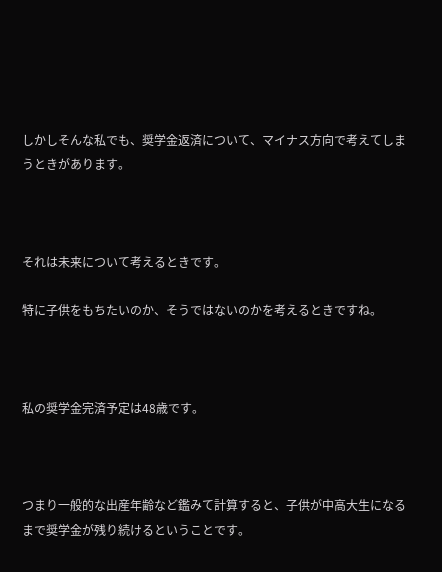しかしそんな私でも、奨学金返済について、マイナス方向で考えてしまうときがあります。



それは未来について考えるときです。

特に子供をもちたいのか、そうではないのかを考えるときですね。



私の奨学金完済予定は48歳です。



つまり一般的な出産年齢など鑑みて計算すると、子供が中高大生になるまで奨学金が残り続けるということです。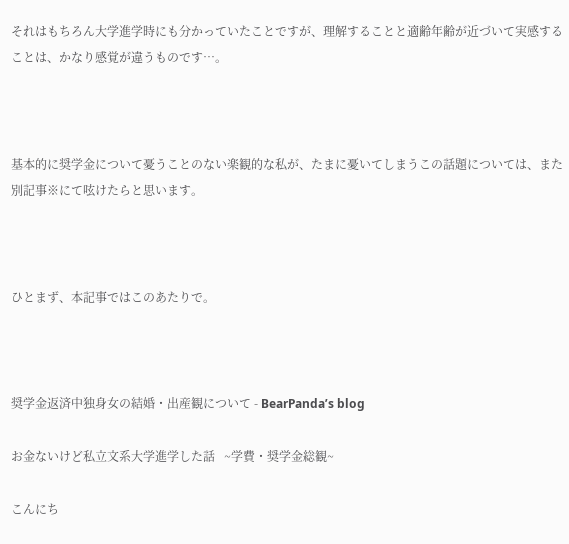それはもちろん大学進学時にも分かっていたことですが、理解することと適齢年齢が近づいて実感することは、かなり感覚が違うものです…。



基本的に奨学金について憂うことのない楽観的な私が、たまに憂いてしまうこの話題については、また別記事※にて呟けたらと思います。



ひとまず、本記事ではこのあたりで。



奨学金返済中独身女の結婚・出産観について - BearPanda’s blog

お金ないけど私立文系大学進学した話   ~学費・奨学金総観~

こんにち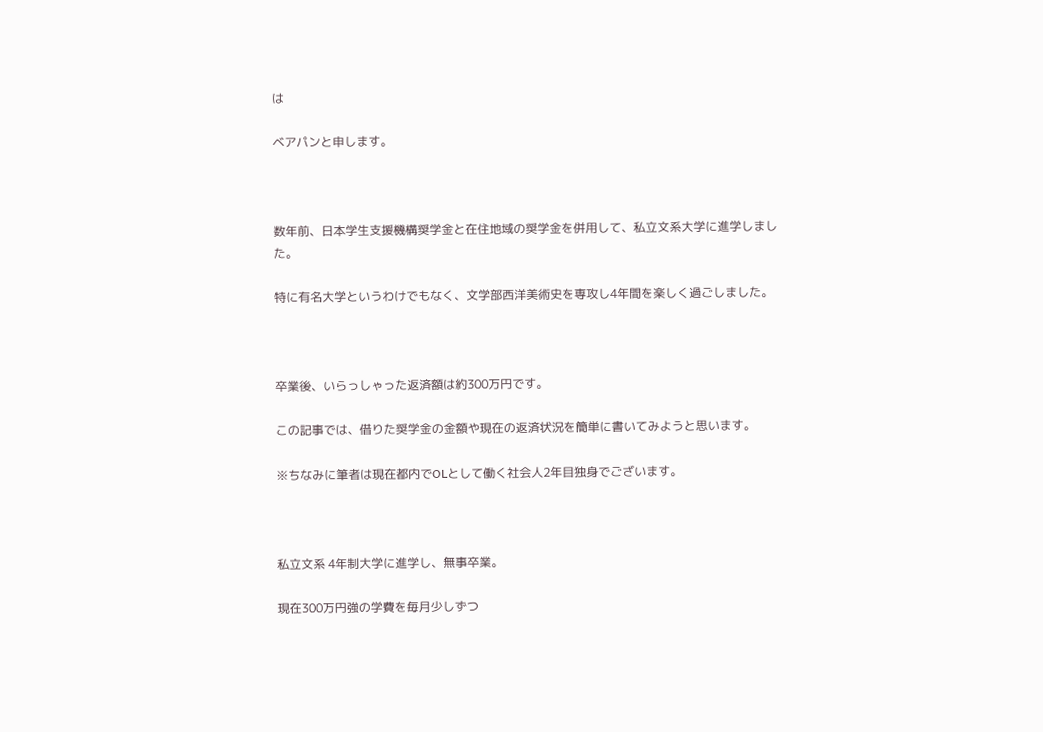は

ベアパンと申します。



数年前、日本学生支援機構奨学金と在住地域の奨学金を併用して、私立文系大学に進学しました。

特に有名大学というわけでもなく、文学部西洋美術史を専攻し4年間を楽しく過ごしました。



卒業後、いらっしゃった返済額は約300万円です。

この記事では、借りた奨学金の金額や現在の返済状況を簡単に書いてみようと思います。

※ちなみに筆者は現在都内でOLとして働く社会人2年目独身でございます。



私立文系 4年制大学に進学し、無事卒業。

現在300万円強の学費を毎月少しずつ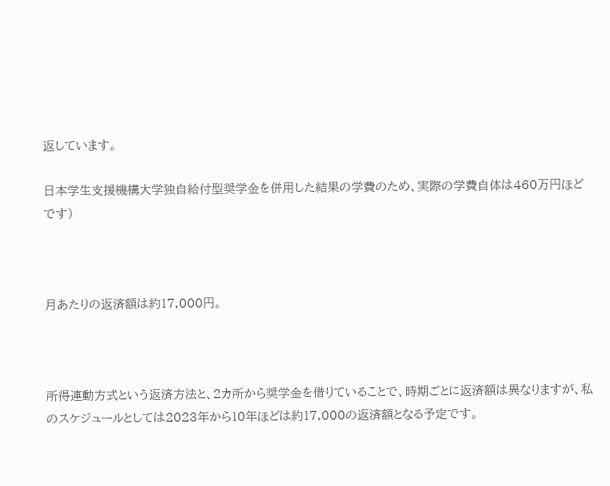返しています。

日本学生支援機構大学独自給付型奨学金を併用した結果の学費のため、実際の学費自体は460万円ほどです)



月あたりの返済額は約17,000円。



所得連動方式という返済方法と、2カ所から奨学金を借りていることで、時期ごとに返済額は異なりますが、私のスケジュールとしては2023年から10年ほどは約17,000の返済額となる予定です。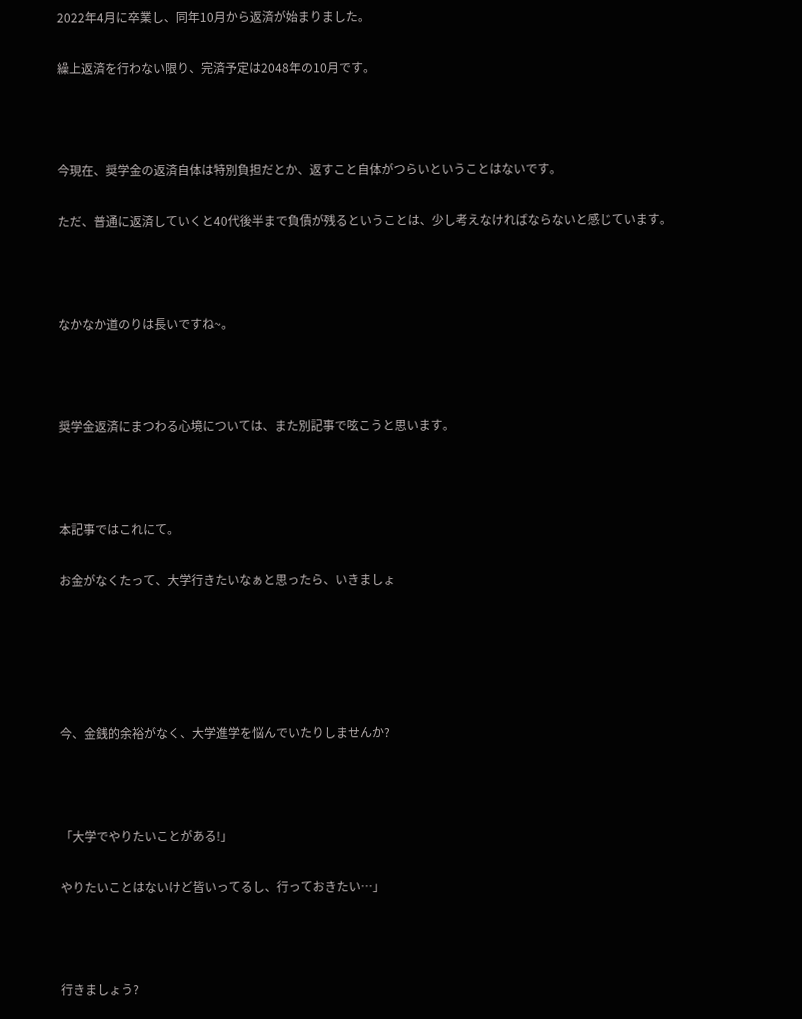2022年4月に卒業し、同年10月から返済が始まりました。

繰上返済を行わない限り、完済予定は2048年の10月です。



今現在、奨学金の返済自体は特別負担だとか、返すこと自体がつらいということはないです。

ただ、普通に返済していくと40代後半まで負債が残るということは、少し考えなければならないと感じています。



なかなか道のりは長いですね~。



奨学金返済にまつわる心境については、また別記事で呟こうと思います。



本記事ではこれにて。

お金がなくたって、大学行きたいなぁと思ったら、いきましょ





今、金銭的余裕がなく、大学進学を悩んでいたりしませんか?



「大学でやりたいことがある!」

やりたいことはないけど皆いってるし、行っておきたい…」



行きましょう?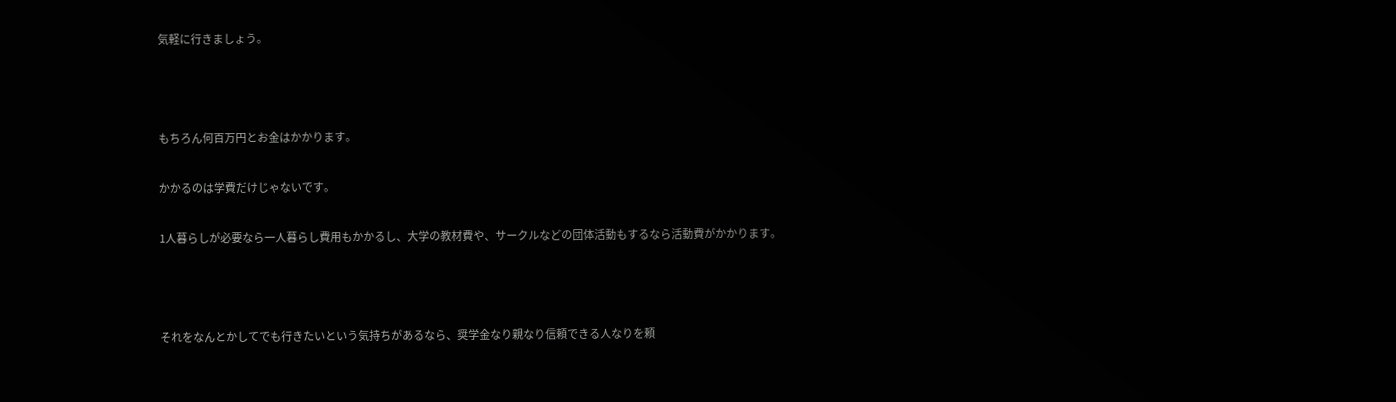気軽に行きましょう。



もちろん何百万円とお金はかかります。

かかるのは学費だけじゃないです。

1人暮らしが必要なら一人暮らし費用もかかるし、大学の教材費や、サークルなどの団体活動もするなら活動費がかかります。



それをなんとかしてでも行きたいという気持ちがあるなら、奨学金なり親なり信頼できる人なりを頼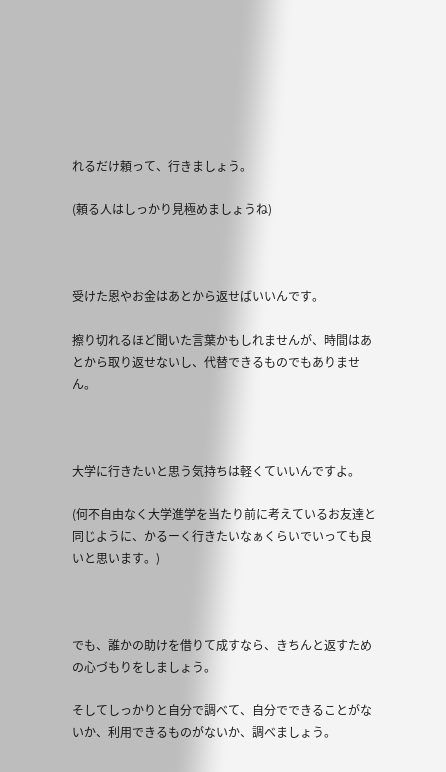れるだけ頼って、行きましょう。

(頼る人はしっかり見極めましょうね)



受けた恩やお金はあとから返せばいいんです。

擦り切れるほど聞いた言葉かもしれませんが、時間はあとから取り返せないし、代替できるものでもありません。



大学に行きたいと思う気持ちは軽くていいんですよ。

(何不自由なく大学進学を当たり前に考えているお友達と同じように、かるーく行きたいなぁくらいでいっても良いと思います。)



でも、誰かの助けを借りて成すなら、きちんと返すための心づもりをしましょう。

そしてしっかりと自分で調べて、自分でできることがないか、利用できるものがないか、調べましょう。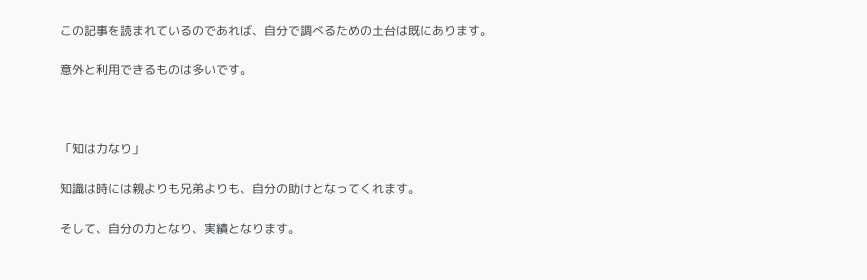この記事を読まれているのであれば、自分で調べるための土台は既にあります。

意外と利用できるものは多いです。



「知は力なり」

知識は時には親よりも兄弟よりも、自分の助けとなってくれます。

そして、自分の力となり、実績となります。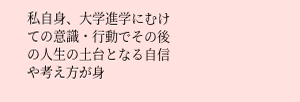私自身、大学進学にむけての意識・行動でその後の人生の土台となる自信や考え方が身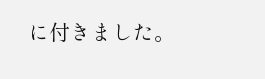に付きました。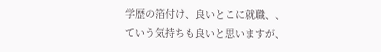学歴の箔付け、良いとこに就職、、ていう気持ちも良いと思いますが、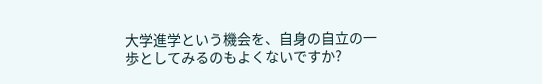大学進学という機会を、自身の自立の一歩としてみるのもよくないですか?